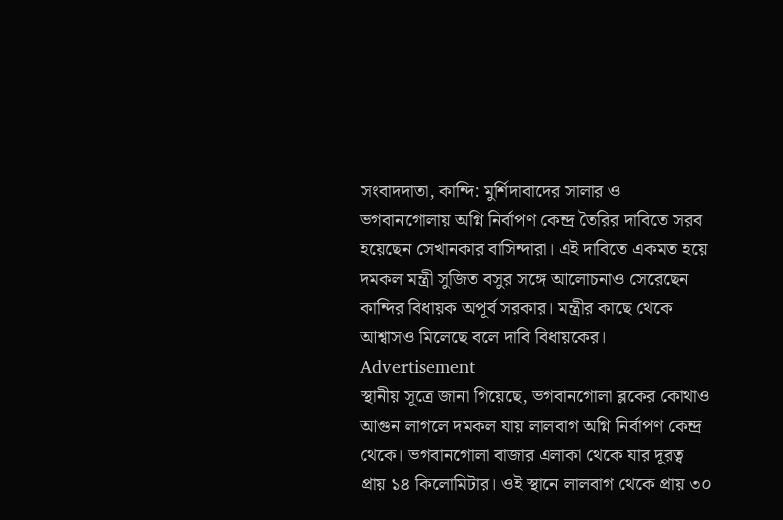সংবাদদাতা, কান্দি: মুর্শিদাবাদের সালার ও ভগবানগোলায় অগ্নি নির্বাপণ কেন্দ্র তৈরির দাবিতে সরব হয়েছেন সেখানকার বাসিন্দারা। এই দাবিতে একমত হয়ে দমকল মন্ত্রী সুজিত বসুর সঙ্গে আলোচনাও সেরেছেন কান্দির বিধায়ক অপূর্ব সরকার। মন্ত্রীর কাছে থেকে আশ্বাসও মিলেছে বলে দাবি বিধায়কের।
Advertisement
স্থানীয় সূত্রে জানা গিয়েছে, ভগবানগোলা ব্লকের কোথাও আগুন লাগলে দমকল যায় লালবাগ অগ্নি নির্বাপণ কেন্দ্র থেকে। ভগবানগোলা বাজার এলাকা থেকে যার দূরত্ব প্রায় ১৪ কিলোমিটার। ওই স্থানে লালবাগ থেকে প্রায় ৩০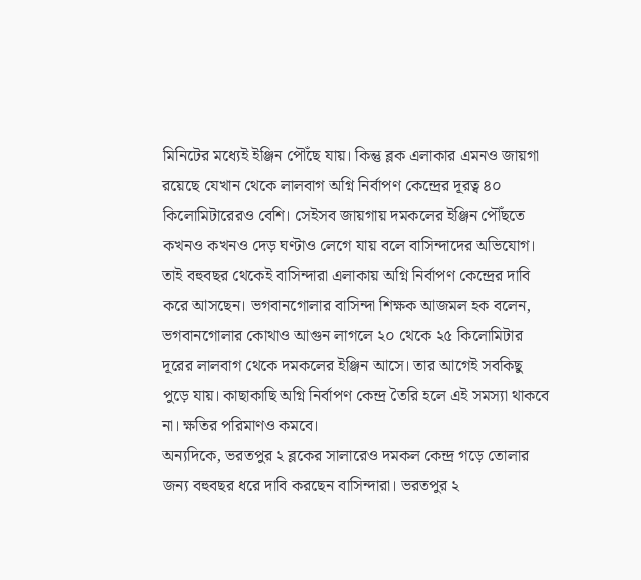মিনিটের মধ্যেই ইঞ্জিন পৌঁছে যায়। কিন্তু ব্লক এলাকার এমনও জায়গা রয়েছে যেখান থেকে লালবাগ অগ্নি নির্বাপণ কেন্দ্রের দূরত্ব ৪০ কিলোমিটারেরও বেশি। সেইসব জায়গায় দমকলের ইঞ্জিন পৌঁছতে কখনও কখনও দেড় ঘণ্টাও লেগে যায় বলে বাসিন্দাদের অভিযোগ। তাই বহুবছর থেকেই বাসিন্দারা এলাকায় অগ্নি নির্বাপণ কেন্দ্রের দাবি করে আসছেন। ভগবানগোলার বাসিন্দা শিক্ষক আজমল হক বলেন, ভগবানগোলার কোথাও আগুন লাগলে ২০ থেকে ২৫ কিলোমিটার দূরের লালবাগ থেকে দমকলের ইঞ্জিন আসে। তার আগেই সবকিছু পুড়ে যায়। কাছাকাছি অগ্নি নির্বাপণ কেন্দ্র তৈরি হলে এই সমস্যা থাকবে না। ক্ষতির পরিমাণও কমবে।
অন্যদিকে, ভরতপুর ২ ব্লকের সালারেও দমকল কেন্দ্র গড়ে তোলার জন্য বহুবছর ধরে দাবি করছেন বাসিন্দারা। ভরতপুর ২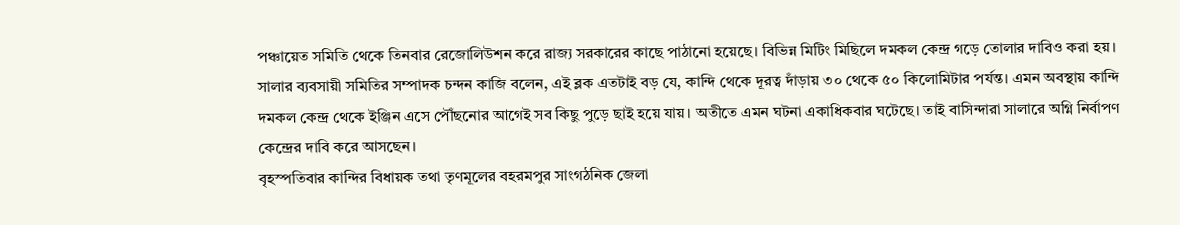পঞ্চায়েত সমিতি থেকে তিনবার রেজোলিউশন করে রাজ্য সরকারের কাছে পাঠানো হয়েছে। বিভিন্ন মিটিং মিছিলে দমকল কেন্দ্র গড়ে তোলার দাবিও করা হয়। সালার ব্যবসায়ী সমিতির সম্পাদক চন্দন কাজি বলেন, এই ব্লক এতটাই বড় যে, কান্দি থেকে দূরত্ব দাঁড়ায় ৩০ থেকে ৫০ কিলোমিটার পর্যন্ত। এমন অবস্থায় কান্দি দমকল কেন্দ্র থেকে ইঞ্জিন এসে পৌঁছনোর আগেই সব কিছু পুড়ে ছাই হয়ে যায়। অতীতে এমন ঘটনা একাধিকবার ঘটেছে। তাই বাসিন্দারা সালারে অগ্নি নির্বাপণ কেন্দ্রের দাবি করে আসছেন।
বৃহস্পতিবার কান্দির বিধায়ক তথা তৃণমূলের বহরমপুর সাংগঠনিক জেলা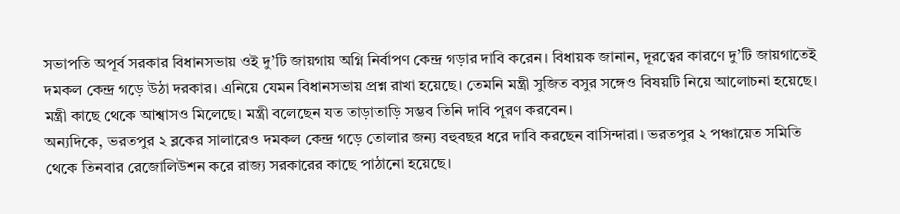সভাপতি অপূর্ব সরকার বিধানসভায় ওই দু’টি জায়গায় অগ্নি নির্বাপণ কেন্দ্র গড়ার দাবি করেন। বিধায়ক জানান, দূরত্বের কারণে দু’টি জায়গাতেই দমকল কেন্দ্র গড়ে উঠা দরকার। এনিয়ে যেমন বিধানসভায় প্রশ্ন রাখা হয়েছে। তেমনি মন্ত্রী সুজিত বসুর সঙ্গেও বিষয়টি নিয়ে আলোচনা হয়েছে। মন্ত্রী কাছে থেকে আশ্বাসও মিলেছে। মন্ত্রী বলেছেন যত তাড়াতাড়ি সম্ভব তিনি দাবি পূরণ করবেন।
অন্যদিকে, ভরতপুর ২ ব্লকের সালারেও দমকল কেন্দ্র গড়ে তোলার জন্য বহুবছর ধরে দাবি করছেন বাসিন্দারা। ভরতপুর ২ পঞ্চায়েত সমিতি থেকে তিনবার রেজোলিউশন করে রাজ্য সরকারের কাছে পাঠানো হয়েছে।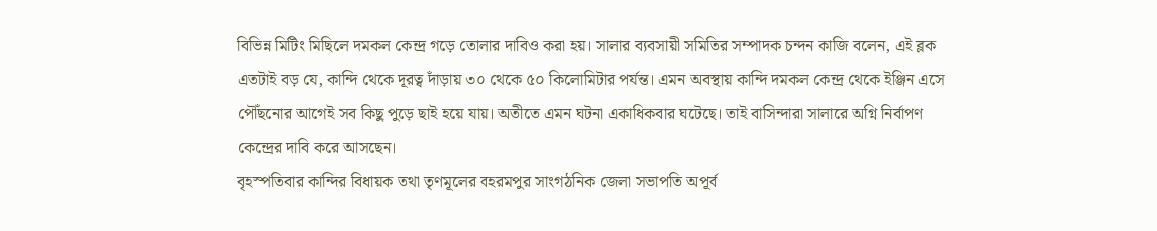বিভিন্ন মিটিং মিছিলে দমকল কেন্দ্র গড়ে তোলার দাবিও করা হয়। সালার ব্যবসায়ী সমিতির সম্পাদক চন্দন কাজি বলেন, এই ব্লক এতটাই বড় যে, কান্দি থেকে দূরত্ব দাঁড়ায় ৩০ থেকে ৫০ কিলোমিটার পর্যন্ত। এমন অবস্থায় কান্দি দমকল কেন্দ্র থেকে ইঞ্জিন এসে পৌঁছনোর আগেই সব কিছু পুড়ে ছাই হয়ে যায়। অতীতে এমন ঘটনা একাধিকবার ঘটেছে। তাই বাসিন্দারা সালারে অগ্নি নির্বাপণ কেন্দ্রের দাবি করে আসছেন।
বৃহস্পতিবার কান্দির বিধায়ক তথা তৃণমূলের বহরমপুর সাংগঠনিক জেলা সভাপতি অপূর্ব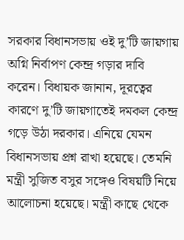সরকার বিধানসভায় ওই দু’টি জায়গায় অগ্নি নির্বাপণ কেন্দ্র গড়ার দাবি করেন। বিধায়ক জানান, দূরত্বের কারণে দু’টি জায়গাতেই দমকল কেন্দ্র গড়ে উঠা দরকার। এনিয়ে যেমন বিধানসভায় প্রশ্ন রাখা হয়েছে। তেমনি মন্ত্রী সুজিত বসুর সঙ্গেও বিষয়টি নিয়ে আলোচনা হয়েছে। মন্ত্রী কাছে থেকে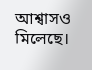আশ্বাসও মিলেছে।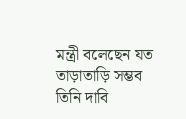মন্ত্রী বলেছেন যত তাড়াতাড়ি সম্ভব তিনি দাবি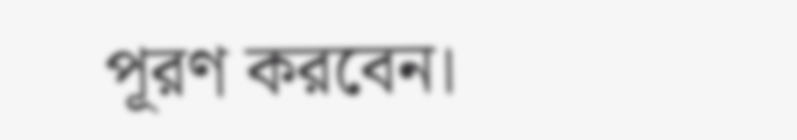পূরণ করবেন।